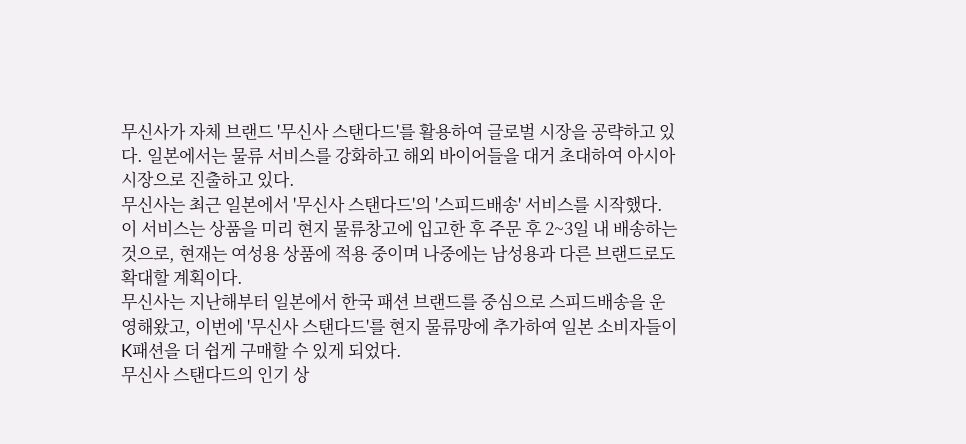무신사가 자체 브랜드 '무신사 스탠다드'를 활용하여 글로벌 시장을 공략하고 있다. 일본에서는 물류 서비스를 강화하고 해외 바이어들을 대거 초대하여 아시아 시장으로 진출하고 있다.
무신사는 최근 일본에서 '무신사 스탠다드'의 '스피드배송' 서비스를 시작했다. 이 서비스는 상품을 미리 현지 물류창고에 입고한 후 주문 후 2~3일 내 배송하는 것으로, 현재는 여성용 상품에 적용 중이며 나중에는 남성용과 다른 브랜드로도 확대할 계획이다.
무신사는 지난해부터 일본에서 한국 패션 브랜드를 중심으로 스피드배송을 운영해왔고, 이번에 '무신사 스탠다드'를 현지 물류망에 추가하여 일본 소비자들이 K패션을 더 쉽게 구매할 수 있게 되었다.
무신사 스탠다드의 인기 상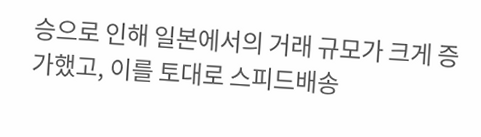승으로 인해 일본에서의 거래 규모가 크게 증가했고, 이를 토대로 스피드배송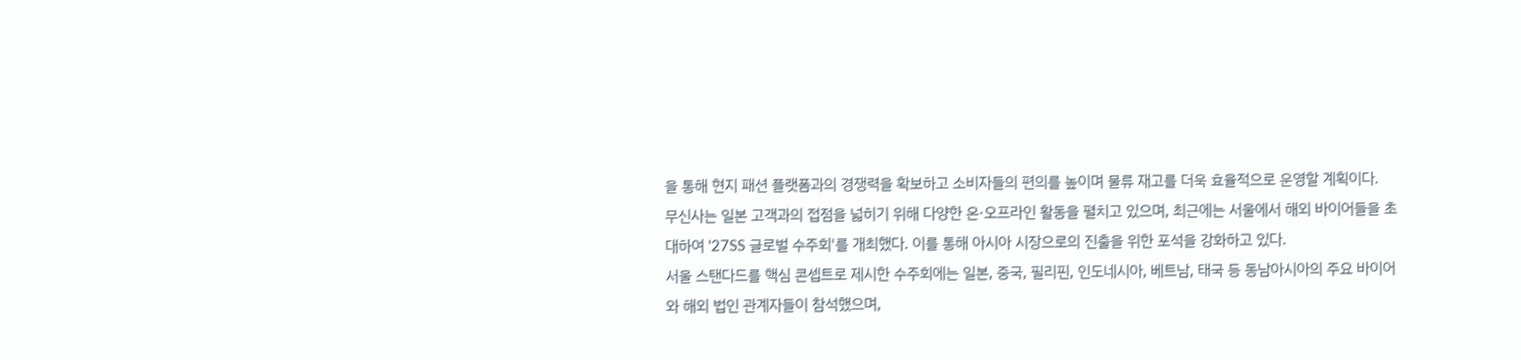을 통해 현지 패션 플랫폼과의 경쟁력을 확보하고 소비자들의 편의를 높이며 물류 재고를 더욱 효율적으로 운영할 계획이다.
무신사는 일본 고객과의 접점을 넓히기 위해 다양한 온·오프라인 활동을 펼치고 있으며, 최근에는 서울에서 해외 바이어들을 초대하여 '27SS 글로벌 수주회'를 개최했다. 이를 통해 아시아 시장으로의 진출을 위한 포석을 강화하고 있다.
서울 스탠다드를 핵심 콘셉트로 제시한 수주회에는 일본, 중국, 필리핀, 인도네시아, 베트남, 태국 등 동남아시아의 주요 바이어와 해외 법인 관계자들이 참석했으며,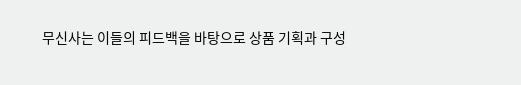무신사는 이들의 피드백을 바탕으로 상품 기획과 구성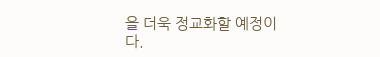을 더욱 정교화할 예정이다.